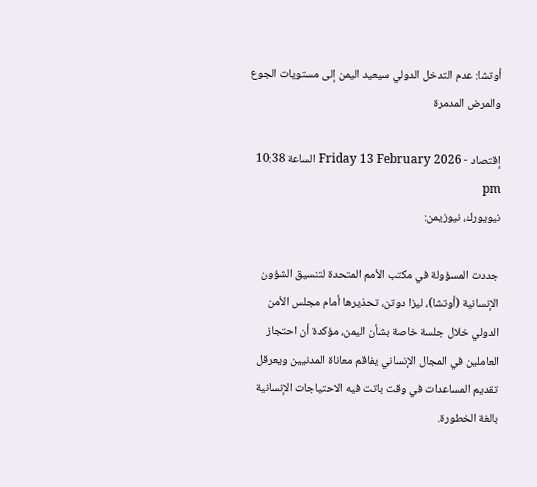أوتشا: عدم التدخل الدولي سيعيد اليمن إلى مستويات الجوع والمرض المدمرة

إقتصاد - Friday 13 February 2026 الساعة 10:38 pm
نيويورك، نيوزيمن:

جددت المسؤولة في مكتب الأمم المتحدة لتنسيق الشؤون الإنسانية (أوتشا)، ليزا دوتن، تحذيرها أمام مجلس الأمن الدولي خلال جلسة خاصة بشأن اليمن، مؤكدة أن احتجاز العاملين في المجال الإنساني يفاقم معاناة المدنيين ويعرقل تقديم المساعدات في وقت باتت فيه الاحتياجات الإنسانية بالغة الخطورة.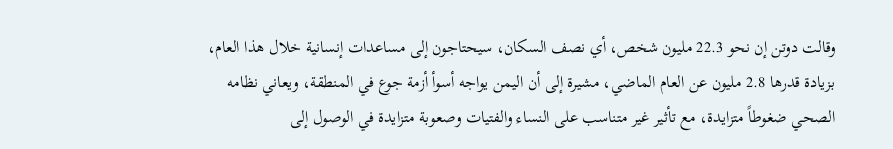وقالت دوتن إن نحو 22.3 مليون شخص، أي نصف السكان، سيحتاجون إلى مساعدات إنسانية خلال هذا العام، بزيادة قدرها 2.8 مليون عن العام الماضي، مشيرة إلى أن اليمن يواجه أسوأ أزمة جوع في المنطقة، ويعاني نظامه الصحي ضغوطاً متزايدة، مع تأثير غير متناسب على النساء والفتيات وصعوبة متزايدة في الوصول إلى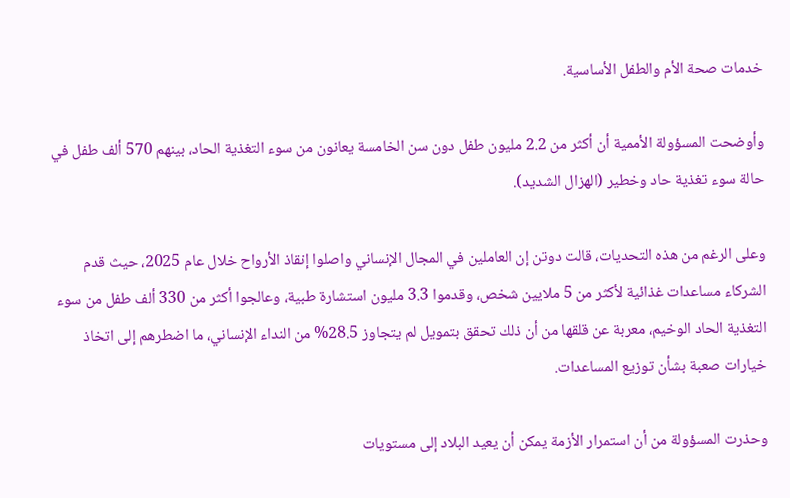خدمات صحة الأم والطفل الأساسية.

وأوضحت المسؤولة الأممية أن أكثر من 2.2 مليون طفل دون سن الخامسة يعانون من سوء التغذية الحاد، بينهم 570 ألف طفل في حالة سوء تغذية حاد وخطير (الهزال الشديد).

وعلى الرغم من هذه التحديات، قالت دوتن إن العاملين في المجال الإنساني واصلوا إنقاذ الأرواح خلال عام 2025، حيث قدم الشركاء مساعدات غذائية لأكثر من 5 ملايين شخص، وقدموا 3.3 مليون استشارة طبية، وعالجوا أكثر من 330 ألف طفل من سوء التغذية الحاد الوخيم، معربة عن قلقها من أن ذلك تحقق بتمويل لم يتجاوز 28.5% من النداء الإنساني، ما اضطرهم إلى اتخاذ خيارات صعبة بشأن توزيع المساعدات.

وحذرت المسؤولة من أن استمرار الأزمة يمكن أن يعيد البلاد إلى مستويات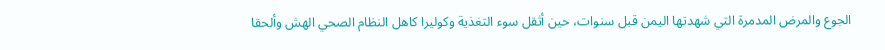الجوع والمرض المدمرة التي شهدتها اليمن قبل سنوات، حين أثقل سوء التغذية وكوليرا كاهل النظام الصحي الهش وألحقا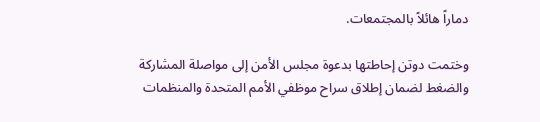دماراً هائلاً بالمجتمعات.

وختمت دوتن إحاطتها بدعوة مجلس الأمن إلى مواصلة المشاركة والضغط لضمان إطلاق سراح موظفي الأمم المتحدة والمنظمات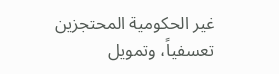غير الحكومية المحتجزين تعسفياً، وتمويل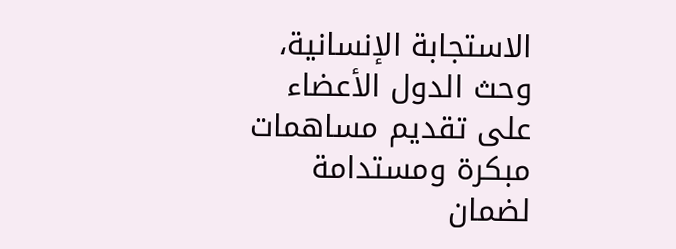الاستجابة الإنسانية، وحث الدول الأعضاء على تقديم مساهمات مبكرة ومستدامة لضمان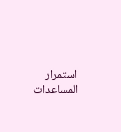استمرار المساعدات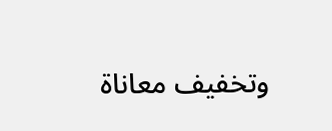وتخفيف معاناة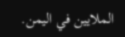الملايين في اليمن.